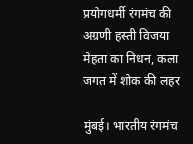प्रयोगधर्मी रंगमंच की अग्रणी हस्ती विजया मेहता का निधन, कला जगत में शोक की लहर

मुंबई। भारतीय रंगमंच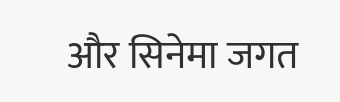और सिनेमा जगत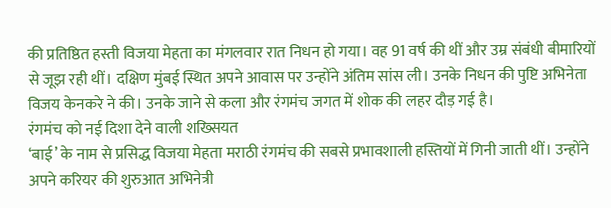की प्रतिष्ठित हस्ती विजया मेहता का मंगलवार रात निधन हो गया। वह 91 वर्ष की थीं और उम्र संबंधी बीमारियों से जूझ रही थीं। दक्षिण मुंबई स्थित अपने आवास पर उन्होंने अंतिम सांस ली। उनके निधन की पुष्टि अभिनेता विजय केनकरे ने की। उनके जाने से कला और रंगमंच जगत में शोक की लहर दौड़ गई है।
रंगमंच को नई दिशा देने वाली शख्सियत
‘बाई’ के नाम से प्रसिद्ध विजया मेहता मराठी रंगमंच की सबसे प्रभावशाली हस्तियों में गिनी जाती थीं। उन्होंने अपने करियर की शुरुआत अभिनेत्री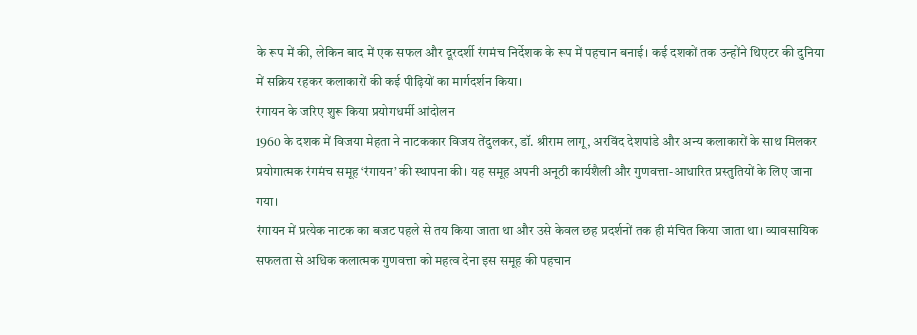के रूप में की, लेकिन बाद में एक सफल और दूरदर्शी रंगमंच निर्देशक के रूप में पहचान बनाई। कई दशकों तक उन्होंने थिएटर की दुनिया में सक्रिय रहकर कलाकारों की कई पीढ़ियों का मार्गदर्शन किया।
रंगायन के जरिए शुरू किया प्रयोगधर्मी आंदोलन
1960 के दशक में विजया मेहता ने नाटककार विजय तेंदुलकर, डॉ. श्रीराम लागू, अरविंद देशपांडे और अन्य कलाकारों के साथ मिलकर प्रयोगात्मक रंगमंच समूह ‘रंगायन’ की स्थापना की। यह समूह अपनी अनूठी कार्यशैली और गुणवत्ता-आधारित प्रस्तुतियों के लिए जाना गया।
रंगायन में प्रत्येक नाटक का बजट पहले से तय किया जाता था और उसे केवल छह प्रदर्शनों तक ही मंचित किया जाता था। व्यावसायिक सफलता से अधिक कलात्मक गुणवत्ता को महत्व देना इस समूह की पहचान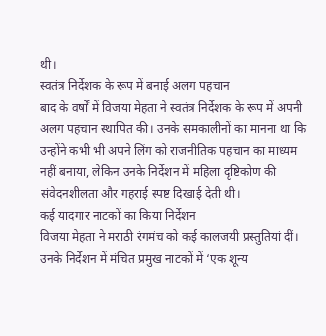थी।
स्वतंत्र निर्देशक के रूप में बनाई अलग पहचान
बाद के वर्षों में विजया मेहता ने स्वतंत्र निर्देशक के रूप में अपनी अलग पहचान स्थापित की। उनके समकालीनों का मानना था कि उन्होंने कभी भी अपने लिंग को राजनीतिक पहचान का माध्यम नहीं बनाया, लेकिन उनके निर्देशन में महिला दृष्टिकोण की संवेदनशीलता और गहराई स्पष्ट दिखाई देती थी।
कई यादगार नाटकों का किया निर्देशन
विजया मेहता ने मराठी रंगमंच को कई कालजयी प्रस्तुतियां दीं। उनके निर्देशन में मंचित प्रमुख नाटकों में ‘एक शून्य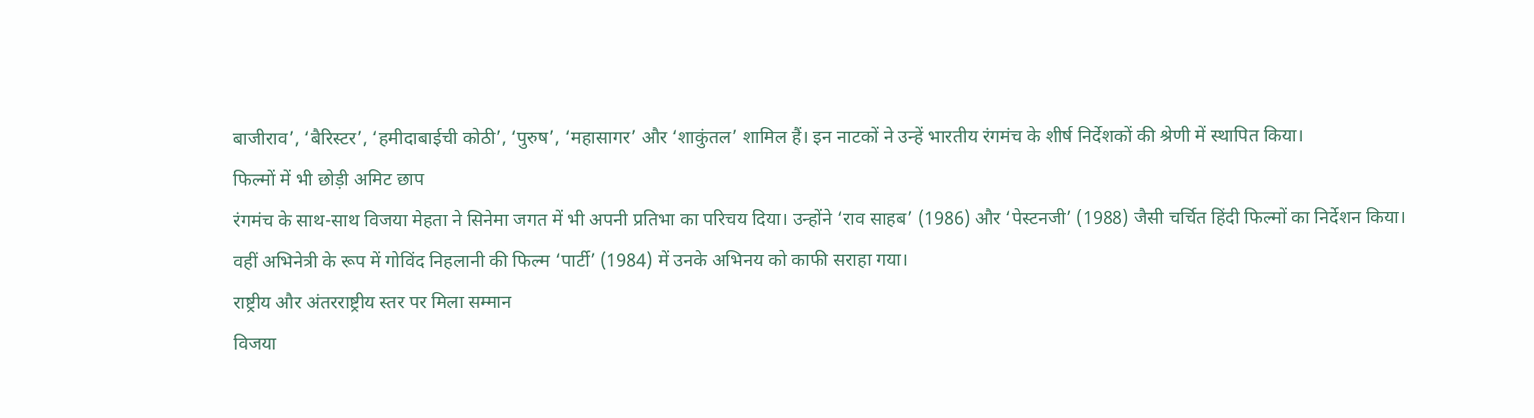बाजीराव’, ‘बैरिस्टर’, ‘हमीदाबाईची कोठी’, ‘पुरुष’, ‘महासागर’ और ‘शाकुंतल’ शामिल हैं। इन नाटकों ने उन्हें भारतीय रंगमंच के शीर्ष निर्देशकों की श्रेणी में स्थापित किया।
फिल्मों में भी छोड़ी अमिट छाप
रंगमंच के साथ-साथ विजया मेहता ने सिनेमा जगत में भी अपनी प्रतिभा का परिचय दिया। उन्होंने ‘राव साहब’ (1986) और ‘पेस्टनजी’ (1988) जैसी चर्चित हिंदी फिल्मों का निर्देशन किया। वहीं अभिनेत्री के रूप में गोविंद निहलानी की फिल्म ‘पार्टी’ (1984) में उनके अभिनय को काफी सराहा गया।
राष्ट्रीय और अंतरराष्ट्रीय स्तर पर मिला सम्मान
विजया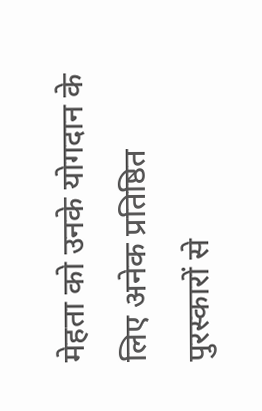मेहता को उनके योगदान के लिए अनेक प्रतिष्ठित पुरस्कारों से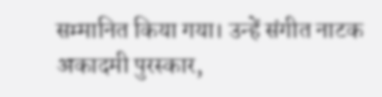सम्मानित किया गया। उन्हें संगीत नाटक अकादमी पुरस्कार,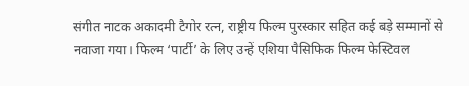संगीत नाटक अकादमी टैगोर रत्न, राष्ट्रीय फिल्म पुरस्कार सहित कई बड़े सम्मानों से नवाजा गया। फिल्म ‘पार्टी’ के लिए उन्हें एशिया पैसिफिक फिल्म फेस्टिवल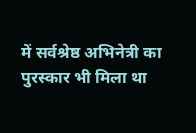में सर्वश्रेष्ठ अभिनेत्री का पुरस्कार भी मिला था